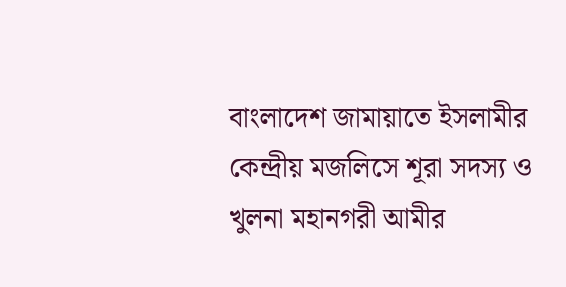বাংলাদেশ জামায়াতে ইসলামীর কেন্দ্রীয় মজলিসে শূরা সদস্য ও খুলনা মহানগরী আমীর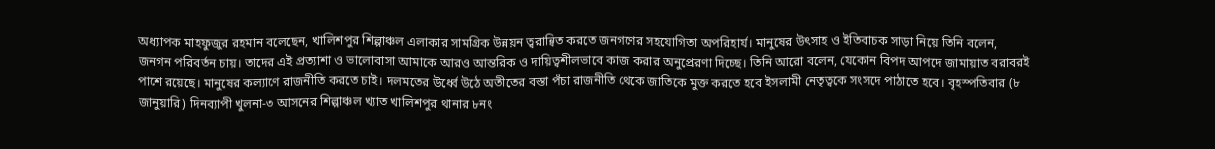অধ্যাপক মাহফুজুর রহমান বলেছেন, খালিশপুর শিল্পাঞ্চল এলাকার সামগ্রিক উন্নয়ন ত্বরান্বিত করতে জনগণের সহযোগিতা অপরিহার্য। মানুষের উৎসাহ ও ইতিবাচক সাড়া নিয়ে তিনি বলেন, জনগন পরিবর্তন চায়। তাদের এই প্রত্যাশা ও ভালোবাসা আমাকে আরও আন্তরিক ও দায়িত্বশীলভাবে কাজ করার অনুপ্রেরণা দিচ্ছে। তিনি আরো বলেন, যেকোন বিপদ আপদে জামায়াত বরাবরই পাশে রয়েছে। মানুষের কল্যাণে রাজনীতি করতে চাই। দলমতের উর্ধ্বে উঠে অতীতের বস্তা পঁচা রাজনীতি থেকে জাতিকে মুক্ত করতে হবে ইসলামী নেতৃত্বকে সংসদে পাঠাতে হবে। বৃহস্পতিবার (৮ জানুয়ারি) দিনব্যাপী খুলনা-৩ আসনের শিল্পাঞ্চল খ্যাত খালিশপুর থানার ৮নং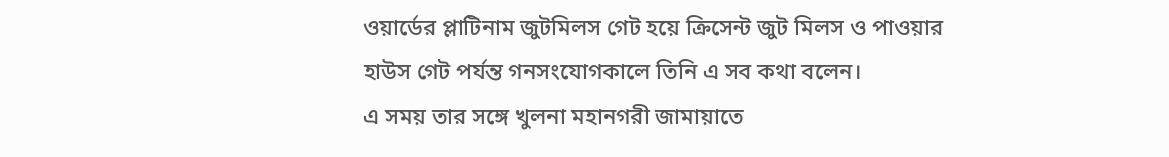ওয়ার্ডের প্লাটিনাম জুটমিলস গেট হয়ে ক্রিসেন্ট জুট মিলস ও পাওয়ার হাউস গেট পর্যন্ত গনসংযোগকালে তিনি এ সব কথা বলেন।
এ সময় তার সঙ্গে খুলনা মহানগরী জামায়াতে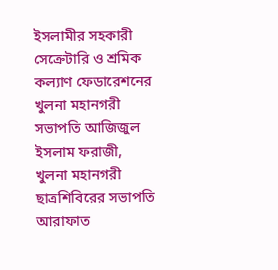ইসলামীর সহকারী সেক্রেটারি ও শ্রমিক কল্যাণ ফেডারেশনের খুলনা মহানগরী সভাপতি আজিজুল ইসলাম ফরাজী, খুলনা মহানগরী ছাত্রশিবিরের সভাপতি আরাফাত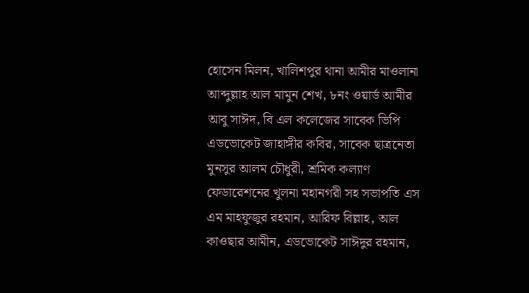হোসেন মিলন, খালিশপুর থানা আমীর মাওলানা আব্দুল্লাহ আল মামুন শেখ, ৮নং ওয়ার্ড আমীর আবু সাঈদ, বি এল কলেজের সাবেক ভিপি এডভোকেট জাহাঙ্গীর কবির, সাবেক ছাত্রনেতা মুনসুর আলম চৌধুরী, শ্রমিক কল্যাণ ফেডারেশনের খুলনা মহানগরী সহ সভাপতি এস এম মাহফুজুর রহমান, আরিফ বিল্লাহ, আল কাওছার আমীন, এডভোকেট সাঈদুর রহমান,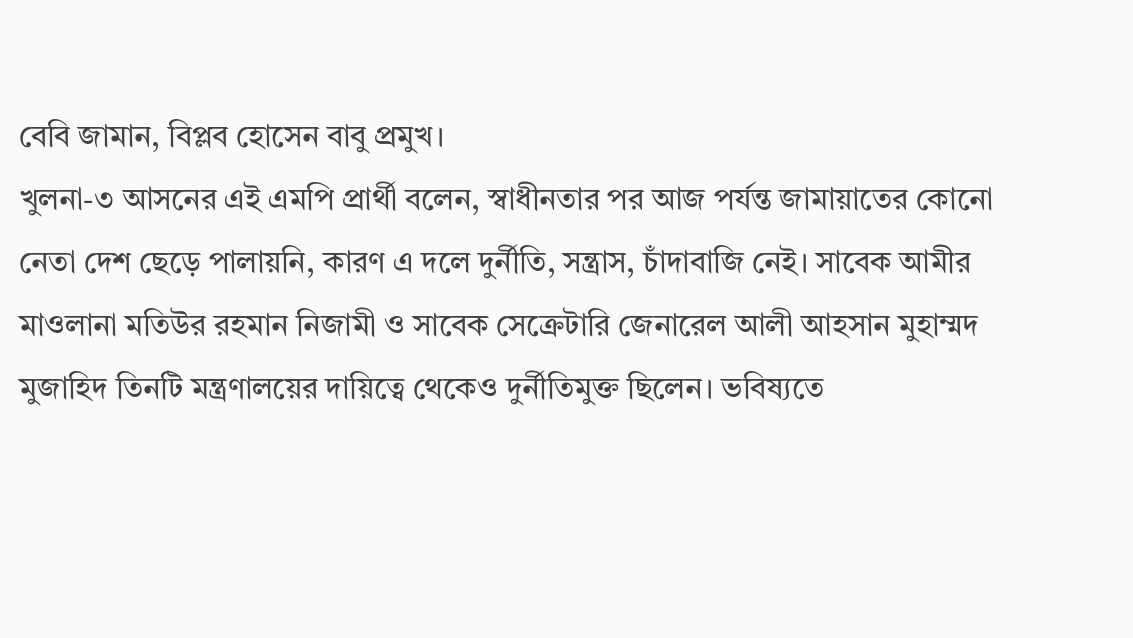বেবি জামান, বিপ্লব হোসেন বাবু প্রমুখ।
খুলনা-৩ আসনের এই এমপি প্রার্থী বলেন, স্বাধীনতার পর আজ পর্যন্ত জামায়াতের কোনো নেতা দেশ ছেড়ে পালায়নি, কারণ এ দলে দুর্নীতি, সন্ত্রাস, চাঁদাবাজি নেই। সাবেক আমীর মাওলানা মতিউর রহমান নিজামী ও সাবেক সেক্রেটারি জেনারেল আলী আহসান মুহাম্মদ মুজাহিদ তিনটি মন্ত্রণালয়ের দায়িত্বে থেকেও দুর্নীতিমুক্ত ছিলেন। ভবিষ্যতে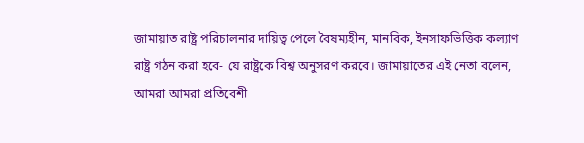জামায়াত রাষ্ট্র পরিচালনার দায়িত্ব পেলে বৈষম্যহীন, মানবিক, ইনসাফভিত্তিক কল্যাণ রাষ্ট্র গঠন করা হবে- যে রাষ্ট্রকে বিশ্ব অনুসরণ করবে। জামায়াতের এই নেতা বলেন, আমরা আমরা প্রতিবেশী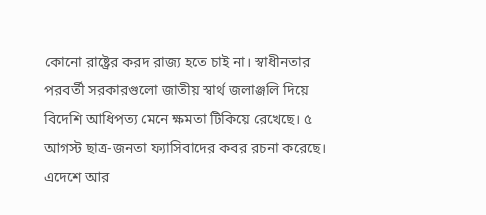কোনো রাষ্ট্রের করদ রাজ্য হতে চাই না। স্বাধীনতার পরবর্তী সরকারগুলো জাতীয় স্বার্থ জলাঞ্জলি দিয়ে বিদেশি আধিপত্য মেনে ক্ষমতা টিকিয়ে রেখেছে। ৫ আগস্ট ছাত্র-জনতা ফ্যাসিবাদের কবর রচনা করেছে। এদেশে আর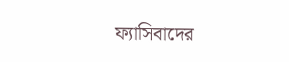ফ্যাসিবাদের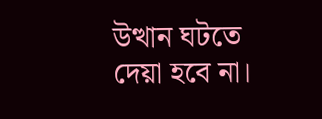উত্থান ঘটতে দেয়া হবে না।